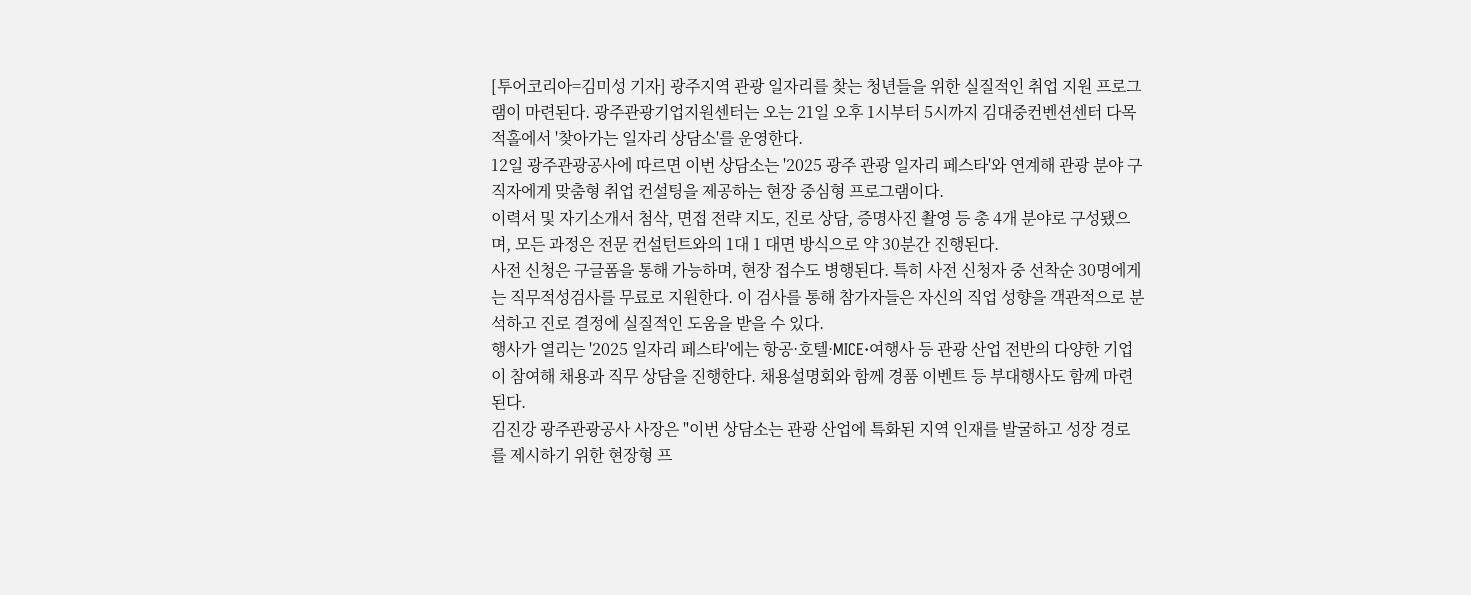[투어코리아=김미성 기자] 광주지역 관광 일자리를 찾는 청년들을 위한 실질적인 취업 지원 프로그램이 마련된다. 광주관광기업지원센터는 오는 21일 오후 1시부터 5시까지 김대중컨벤션센터 다목적홀에서 '찾아가는 일자리 상담소'를 운영한다.
12일 광주관광공사에 따르면 이번 상담소는 '2025 광주 관광 일자리 페스타'와 연계해 관광 분야 구직자에게 맞춤형 취업 컨설팅을 제공하는 현장 중심형 프로그램이다.
이력서 및 자기소개서 첨삭, 면접 전략 지도, 진로 상담, 증명사진 촬영 등 총 4개 분야로 구성됐으며, 모든 과정은 전문 컨설턴트와의 1대 1 대면 방식으로 약 30분간 진행된다.
사전 신청은 구글폼을 통해 가능하며, 현장 접수도 병행된다. 특히 사전 신청자 중 선착순 30명에게는 직무적성검사를 무료로 지원한다. 이 검사를 통해 참가자들은 자신의 직업 성향을 객관적으로 분석하고 진로 결정에 실질적인 도움을 받을 수 있다.
행사가 열리는 '2025 일자리 페스타'에는 항공·호텔·MICE·여행사 등 관광 산업 전반의 다양한 기업이 참여해 채용과 직무 상담을 진행한다. 채용설명회와 함께 경품 이벤트 등 부대행사도 함께 마련된다.
김진강 광주관광공사 사장은 "이번 상담소는 관광 산업에 특화된 지역 인재를 발굴하고 성장 경로를 제시하기 위한 현장형 프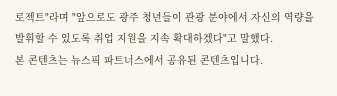로젝트"라며 "앞으로도 광주 청년들이 관광 분야에서 자신의 역량을 발휘할 수 있도록 취업 지원을 지속 확대하겠다"고 말했다.
본 콘텐츠는 뉴스픽 파트너스에서 공유된 콘텐츠입니다.